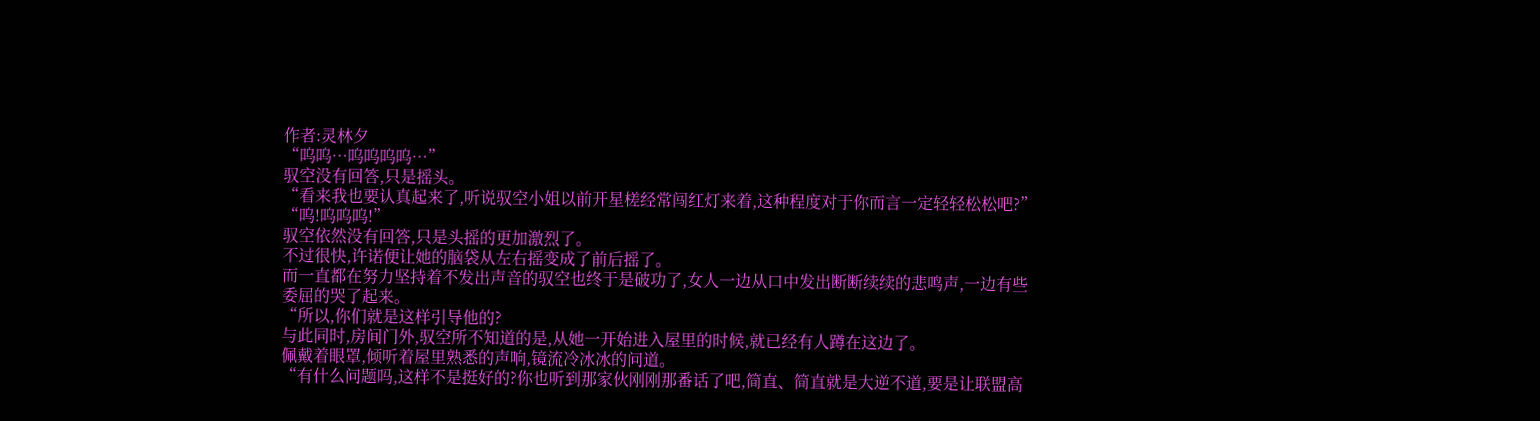作者:灵林夕
“呜呜…呜呜呜呜…”
驭空没有回答,只是摇头。
“看来我也要认真起来了,听说驭空小姐以前开星槎经常闯红灯来着,这种程度对于你而言一定轻轻松松吧?”
“呜!呜呜呜!”
驭空依然没有回答,只是头摇的更加激烈了。
不过很快,许诺便让她的脑袋从左右摇变成了前后摇了。
而一直都在努力坚持着不发出声音的驭空也终于是破功了,女人一边从口中发出断断续续的悲鸣声,一边有些委屈的哭了起来。
“所以,你们就是这样引导他的?
与此同时,房间门外,驭空所不知道的是,从她一开始进入屋里的时候,就已经有人蹲在这边了。
佩戴着眼罩,倾听着屋里熟悉的声响,镜流冷冰冰的问道。
“有什么问题吗,这样不是挺好的?你也听到那家伙刚刚那番话了吧,简直、简直就是大逆不道,要是让联盟高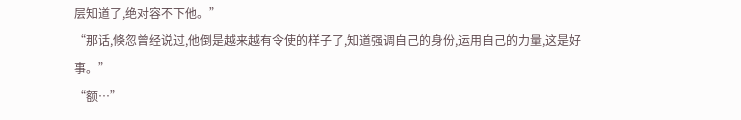层知道了,绝对容不下他。”
“那话,倏忽曾经说过,他倒是越来越有令使的样子了,知道强调自己的身份,运用自己的力量,这是好事。”
“额…”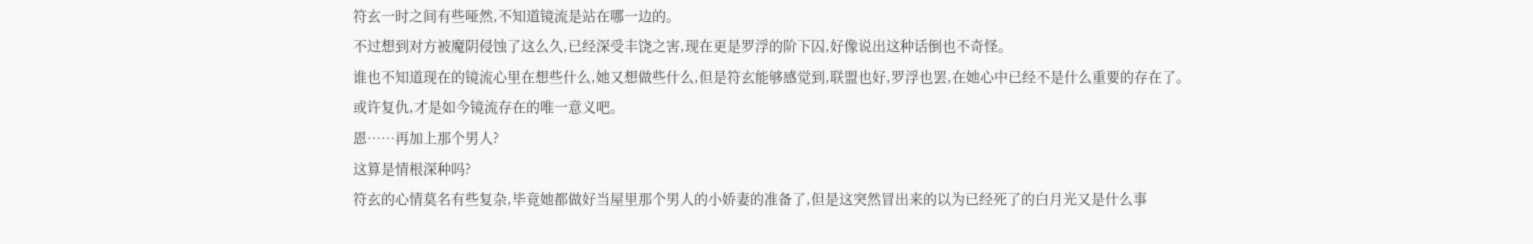符玄一时之间有些哑然,不知道镜流是站在哪一边的。
不过想到对方被魔阴侵蚀了这么久,已经深受丰饶之害,现在更是罗浮的阶下囚,好像说出这种话倒也不奇怪。
谁也不知道现在的镜流心里在想些什么,她又想做些什么,但是符玄能够感觉到,联盟也好,罗浮也罢,在她心中已经不是什么重要的存在了。
或许复仇,才是如今镜流存在的唯一意义吧。
恩……再加上那个男人?
这算是情根深种吗?
符玄的心情莫名有些复杂,毕竟她都做好当屋里那个男人的小娇妻的准备了,但是这突然冒出来的以为已经死了的白月光又是什么事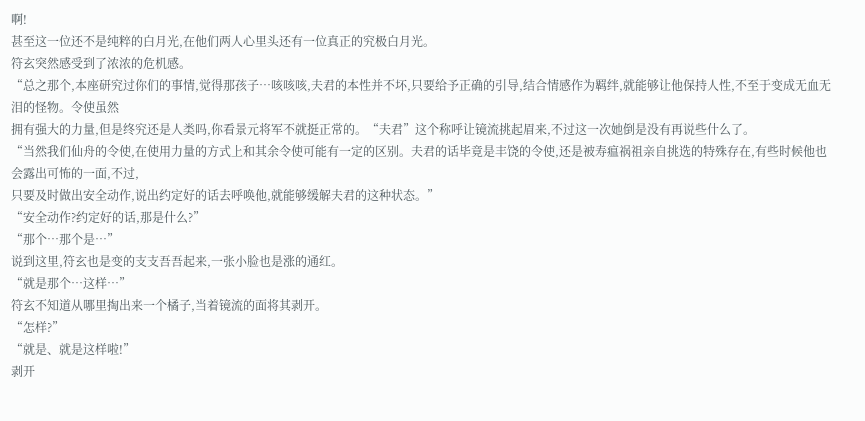啊!
甚至这一位还不是纯粹的白月光,在他们两人心里头还有一位真正的究极白月光。
符玄突然感受到了浓浓的危机感。
“总之那个,本座研究过你们的事情,觉得那孩子…咳咳咳,夫君的本性并不坏,只要给予正确的引导,结合情感作为羁绊,就能够让他保持人性,不至于变成无血无泪的怪物。令使虽然
拥有强大的力量,但是终究还是人类吗,你看景元将军不就挺正常的。“夫君”这个称呼让镜流挑起眉来,不过这一次她倒是没有再说些什么了。
“当然我们仙舟的令使,在使用力量的方式上和其余令使可能有一定的区别。夫君的话毕竟是丰饶的令使,还是被寿瘟祸祖亲自挑选的特殊存在,有些时候他也会露出可怖的一面,不过,
只要及时做出安全动作,说出约定好的话去呼唤他,就能够缓解夫君的这种状态。”
“安全动作?约定好的话,那是什么?”
“那个…那个是…”
说到这里,符玄也是变的支支吾吾起来,一张小脸也是涨的通红。
“就是那个…这样…”
符玄不知道从哪里掏出来一个橘子,当着镜流的面将其剥开。
“怎样?”
“就是、就是这样啦!”
剥开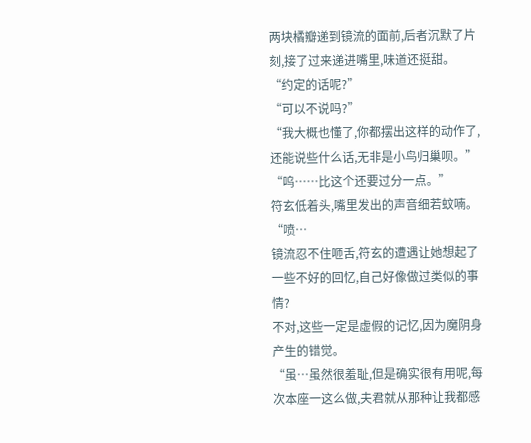两块橘瓣递到镜流的面前,后者沉默了片刻,接了过来递进嘴里,味道还挺甜。
“约定的话呢?”
“可以不说吗?”
“我大概也懂了,你都摆出这样的动作了,还能说些什么话,无非是小鸟归巢呗。”
“呜……比这个还要过分一点。”
符玄低着头,嘴里发出的声音细若蚊喃。
“喷…
镜流忍不住咂舌,符玄的遭遇让她想起了一些不好的回忆,自己好像做过类似的事情?
不对,这些一定是虚假的记忆,因为魔阴身产生的错觉。
“虽…虽然很羞耻,但是确实很有用呢,每次本座一这么做,夫君就从那种让我都感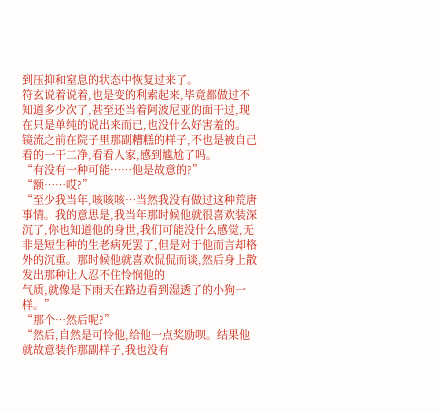到压抑和窒息的状态中恢复过来了。
符玄说着说着,也是变的利索起来,毕竟都做过不知道多少次了,甚至还当着阿波尼亚的面干过,现在只是单纯的说出来而已,也没什么好害羞的。
镜流之前在院子里那副糟糕的样子,不也是被自己看的一干二净,看看人家,感到尴尬了吗。
“有没有一种可能……他是故意的?”
“额……哎?”
“至少我当年,咳咳咳…当然我没有做过这种荒唐事情。我的意思是,我当年那时候他就很喜欢装深沉了,你也知道他的身世,我们可能没什么感觉,无非是短生种的生老病死罢了,但是对于他而言却格外的沉重。那时候他就喜欢侃侃而谈,然后身上散发出那种让人忍不住怜悯他的
气质,就像是下雨天在路边看到湿透了的小狗一样。”
“那个…然后呢?”
“然后,自然是可怜他,给他一点奖励呗。结果他就故意装作那副样子,我也没有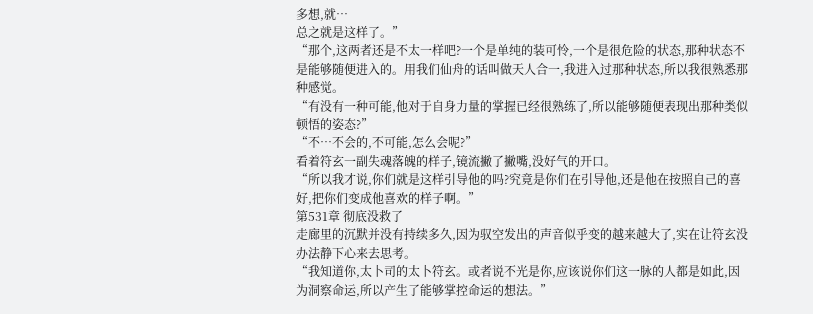多想,就…
总之就是这样了。”
“那个,这两者还是不太一样吧?一个是单纯的装可怜,一个是很危险的状态,那种状态不是能够随便进入的。用我们仙舟的话叫做天人合一,我进入过那种状态,所以我很熟悉那种感觉。
“有没有一种可能,他对于自身力量的掌握已经很熟练了,所以能够随便表现出那种类似顿悟的姿态?”
“不…不会的,不可能,怎么会呢?”
看着符玄一副失魂落魄的样子,镜流撇了撇嘴,没好气的开口。
“所以我才说,你们就是这样引导他的吗?究竟是你们在引导他,还是他在按照自己的喜好,把你们变成他喜欢的样子啊。”
第531章 彻底没救了
走廊里的沉默并没有持续多久,因为驭空发出的声音似乎变的越来越大了,实在让符玄没办法静下心来去思考。
“我知道你,太卜司的太卜符玄。或者说不光是你,应该说你们这一脉的人都是如此,因为洞察命运,所以产生了能够掌控命运的想法。”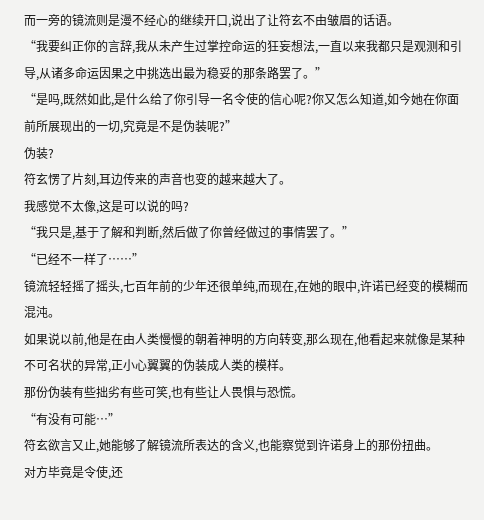而一旁的镜流则是漫不经心的继续开口,说出了让符玄不由皱眉的话语。
“我要纠正你的言辞,我从未产生过掌控命运的狂妄想法,一直以来我都只是观测和引导,从诸多命运因果之中挑选出最为稳妥的那条路罢了。”
“是吗,既然如此,是什么给了你引导一名令使的信心呢?你又怎么知道,如今她在你面前所展现出的一切,究竟是不是伪装呢?”
伪装?
符玄愣了片刻,耳边传来的声音也变的越来越大了。
我感觉不太像,这是可以说的吗?
“我只是,基于了解和判断,然后做了你曾经做过的事情罢了。”
“已经不一样了……”
镜流轻轻摇了摇头,七百年前的少年还很单纯,而现在,在她的眼中,许诺已经变的模糊而混沌。
如果说以前,他是在由人类慢慢的朝着神明的方向转变,那么现在,他看起来就像是某种不可名状的异常,正小心翼翼的伪装成人类的模样。
那份伪装有些拙劣有些可笑,也有些让人畏惧与恐慌。
“有没有可能…”
符玄欲言又止,她能够了解镜流所表达的含义,也能察觉到许诺身上的那份扭曲。
对方毕竟是令使,还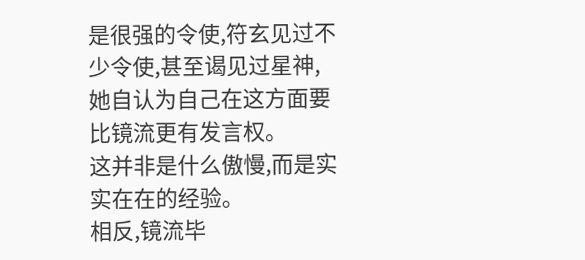是很强的令使,符玄见过不少令使,甚至谒见过星神,她自认为自己在这方面要比镜流更有发言权。
这并非是什么傲慢,而是实实在在的经验。
相反,镜流毕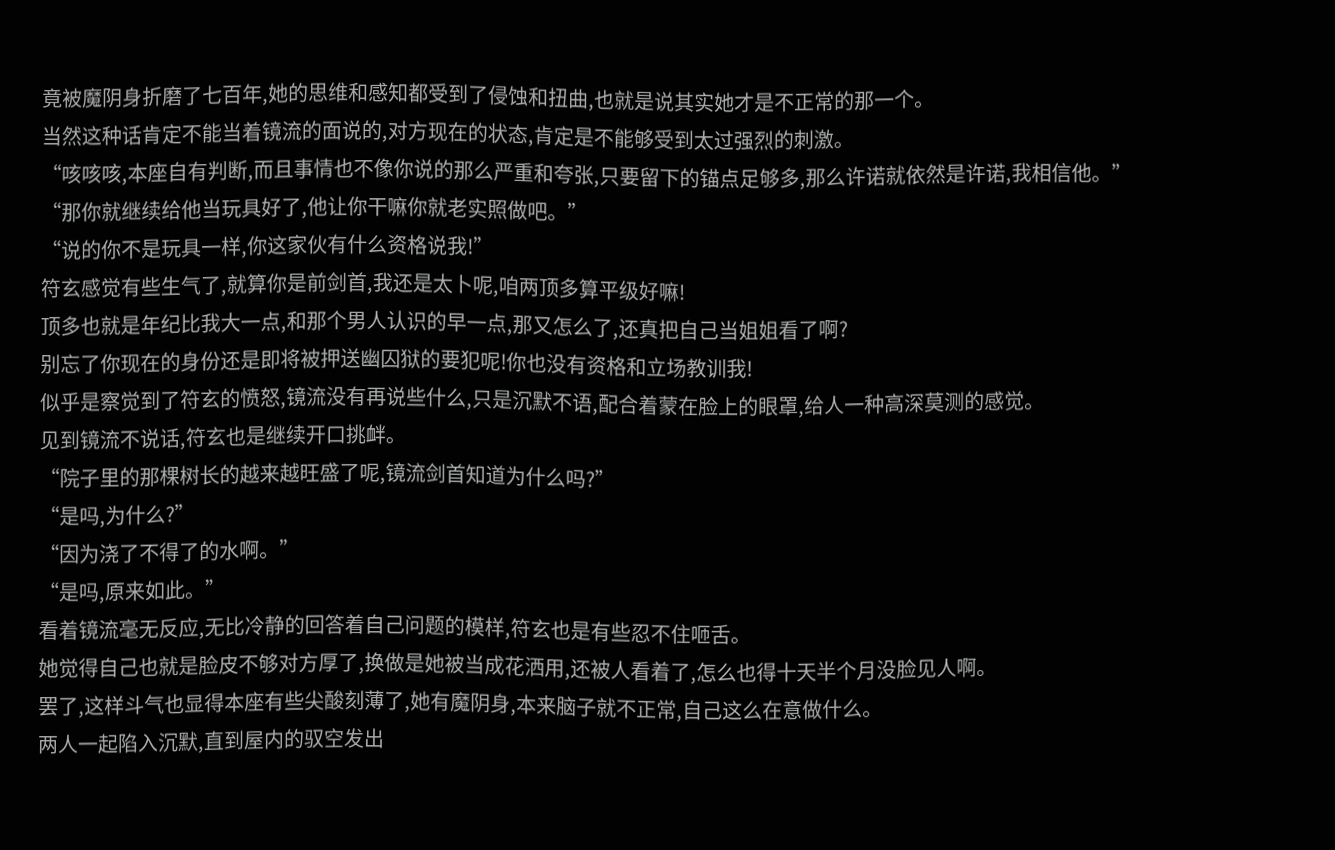竟被魔阴身折磨了七百年,她的思维和感知都受到了侵蚀和扭曲,也就是说其实她才是不正常的那一个。
当然这种话肯定不能当着镜流的面说的,对方现在的状态,肯定是不能够受到太过强烈的刺激。
“咳咳咳,本座自有判断,而且事情也不像你说的那么严重和夸张,只要留下的锚点足够多,那么许诺就依然是许诺,我相信他。”
“那你就继续给他当玩具好了,他让你干嘛你就老实照做吧。”
“说的你不是玩具一样,你这家伙有什么资格说我!”
符玄感觉有些生气了,就算你是前剑首,我还是太卜呢,咱两顶多算平级好嘛!
顶多也就是年纪比我大一点,和那个男人认识的早一点,那又怎么了,还真把自己当姐姐看了啊?
别忘了你现在的身份还是即将被押送幽囚狱的要犯呢!你也没有资格和立场教训我!
似乎是察觉到了符玄的愤怒,镜流没有再说些什么,只是沉默不语,配合着蒙在脸上的眼罩,给人一种高深莫测的感觉。
见到镜流不说话,符玄也是继续开口挑衅。
“院子里的那棵树长的越来越旺盛了呢,镜流剑首知道为什么吗?”
“是吗,为什么?”
“因为浇了不得了的水啊。”
“是吗,原来如此。”
看着镜流毫无反应,无比冷静的回答着自己问题的模样,符玄也是有些忍不住咂舌。
她觉得自己也就是脸皮不够对方厚了,换做是她被当成花洒用,还被人看着了,怎么也得十天半个月没脸见人啊。
罢了,这样斗气也显得本座有些尖酸刻薄了,她有魔阴身,本来脑子就不正常,自己这么在意做什么。
两人一起陷入沉默,直到屋内的驭空发出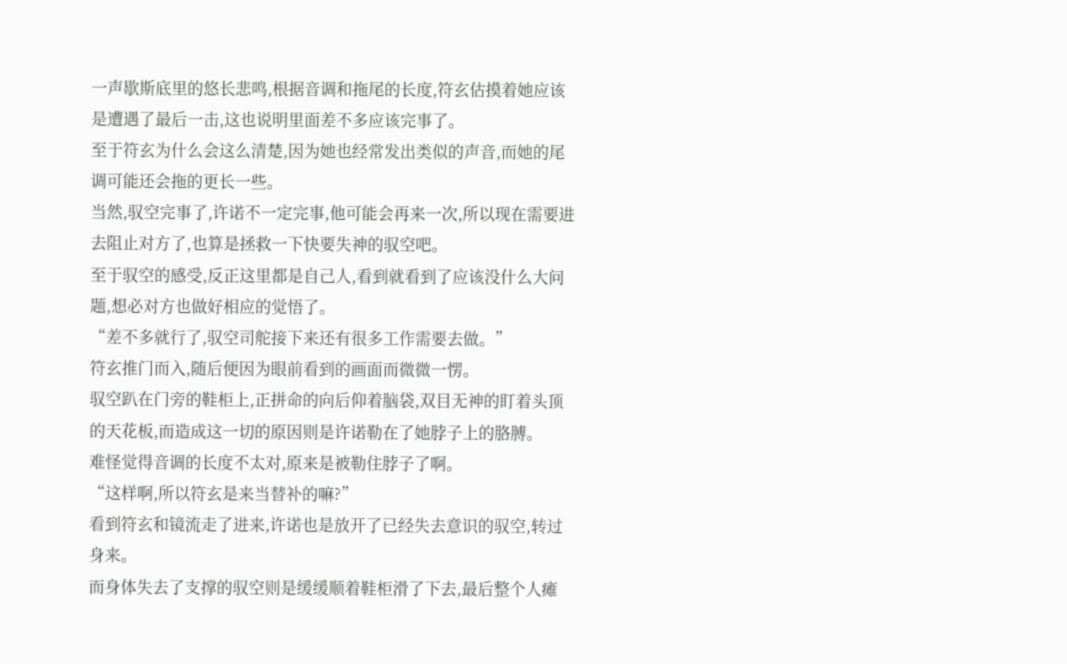一声歇斯底里的悠长悲鸣,根据音调和拖尾的长度,符玄估摸着她应该是遭遇了最后一击,这也说明里面差不多应该完事了。
至于符玄为什么会这么清楚,因为她也经常发出类似的声音,而她的尾调可能还会拖的更长一些。
当然,驭空完事了,许诺不一定完事,他可能会再来一次,所以现在需要进去阻止对方了,也算是拯救一下快要失神的驭空吧。
至于驭空的感受,反正这里都是自己人,看到就看到了应该没什么大问题,想必对方也做好相应的觉悟了。
“差不多就行了,驭空司舵接下来还有很多工作需要去做。”
符玄推门而入,随后便因为眼前看到的画面而微微一愣。
驭空趴在门旁的鞋柜上,正拼命的向后仰着脑袋,双目无神的盯着头顶的天花板,而造成这一切的原因则是许诺勒在了她脖子上的胳膊。
难怪觉得音调的长度不太对,原来是被勒住脖子了啊。
“这样啊,所以符玄是来当替补的嘛?”
看到符玄和镜流走了进来,许诺也是放开了已经失去意识的驭空,转过身来。
而身体失去了支撑的驭空则是缓缓顺着鞋柜滑了下去,最后整个人瘫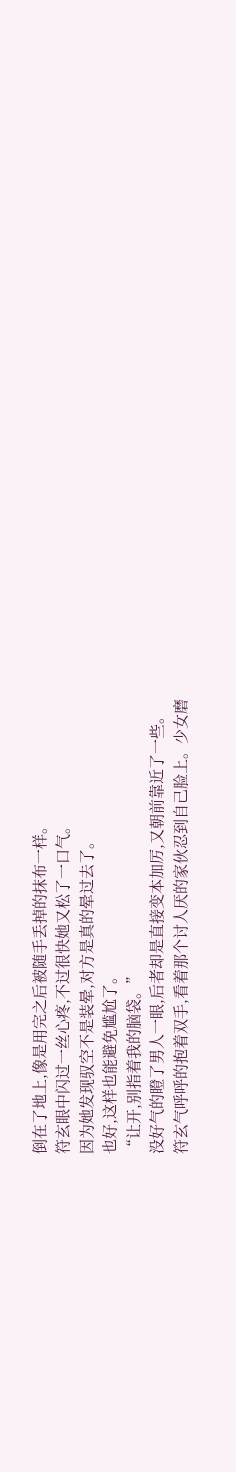倒在了地上,像是用完之后被随手丢掉的抹布一样。
符玄眼中闪过一丝心疼,不过很快她又松了一口气。
因为她发现驭空不是装晕,对方是真的晕过去了。
也好,这样也能避免尴尬了。
“让开,别指着我的脑袋。”
没好气的瞪了男人一眼,后者却是直接变本加厉,又朝前靠近了一些。
符玄气呼呼的抱着双手,看着那个讨人厌的家伙忍到自己脸上。少女磨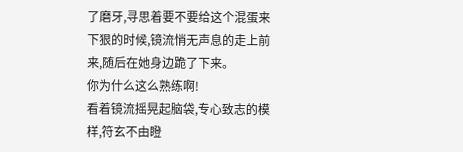了磨牙,寻思着要不要给这个混蛋来下狠的时候,镜流悄无声息的走上前来,随后在她身边跪了下来。
你为什么这么熟练啊!
看着镜流摇晃起脑袋,专心致志的模样,符玄不由瞪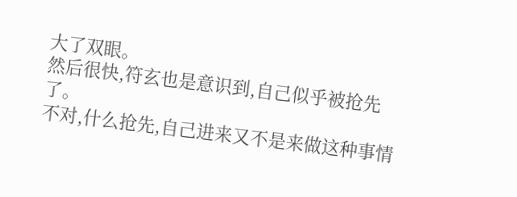大了双眼。
然后很快,符玄也是意识到,自己似乎被抢先了。
不对,什么抢先,自己进来又不是来做这种事情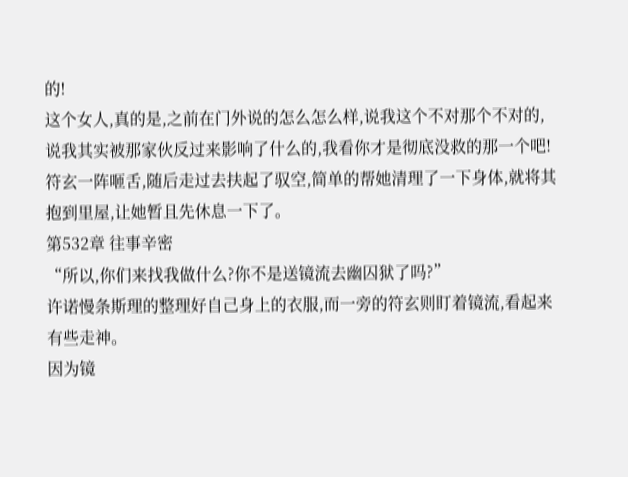的!
这个女人,真的是,之前在门外说的怎么怎么样,说我这个不对那个不对的,说我其实被那家伙反过来影响了什么的,我看你才是彻底没救的那一个吧!
符玄一阵咂舌,随后走过去扶起了驭空,简单的帮她清理了一下身体,就将其抱到里屋,让她暂且先休息一下了。
第532章 往事辛密
“所以,你们来找我做什么?你不是送镜流去幽囚狱了吗?”
许诺慢条斯理的整理好自己身上的衣服,而一旁的符玄则盯着镜流,看起来有些走神。
因为镜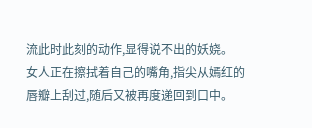流此时此刻的动作,显得说不出的妖娆。
女人正在擦拭着自己的嘴角,指尖从嫣红的唇瓣上刮过,随后又被再度递回到口中。